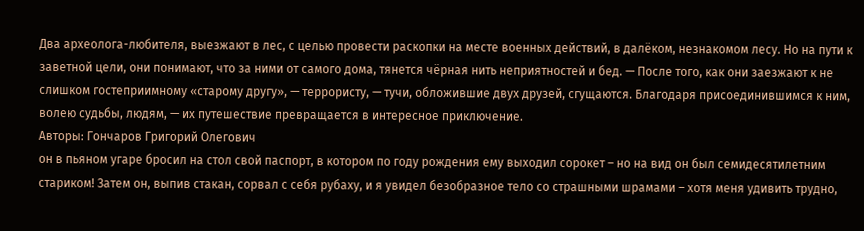Два археолога-любителя, выезжают в лес, с целью провести раскопки на месте военных действий, в далёком, незнакомом лесу. Но на пути к заветной цели, они понимают, что за ними от самого дома, тянется чёрная нить неприятностей и бед. — После того, как они заезжают к не слишком гостеприимному «старому другу», — террористу, — тучи, обложившие двух друзей, сгущаются. Благодаря присоединившимся к ним, волею судьбы, людям, — их путешествие превращается в интересное приключение.
Авторы: Гончаров Григорий Олегович
он в пьяном угаре бросил на стол свой паспорт, в котором по году рождения ему выходил сорокет – но на вид он был семидесятилетним стариком! Затем он, выпив стакан, сорвал с себя рубаху, и я увидел безобразное тело со страшными шрамами – хотя меня удивить трудно,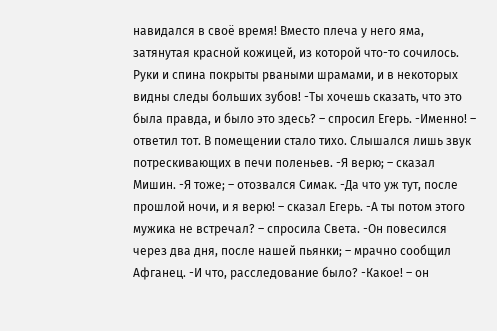навидался в своё время! Вместо плеча у него яма, затянутая красной кожицей, из которой что-то сочилось. Руки и спина покрыты рваными шрамами, и в некоторых видны следы больших зубов! -Ты хочешь сказать, что это была правда, и было это здесь? – спросил Егерь. -Именно! – ответил тот. В помещении стало тихо. Слышался лишь звук потрескивающих в печи поленьев. -Я верю; – сказал Мишин. -Я тоже; – отозвался Симак. -Да что уж тут, после прошлой ночи, и я верю! – сказал Егерь. -А ты потом этого мужика не встречал? – спросила Света. -Он повесился через два дня, после нашей пьянки; – мрачно сообщил Афганец. -И что, расследование было? -Какое! – он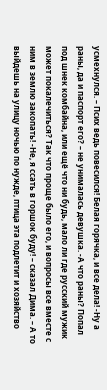усмехнулся. – Псих ведь повесился! Белая горячка, и все дела! -Ну а раны, да и паспорт его? – не унималась девушка. -А что раны? Попал под шнек комбайна, или ещё что ни будь, мало ли где русский мужик может покалечиться? Так что проще было его, и вопросы все вместе с ним в землю закопать! -Не, я ссать в горшок буду! – сказал Дима. – А то выйдешь на улицу ночью по нужде, птица эта подлетит и хозяйство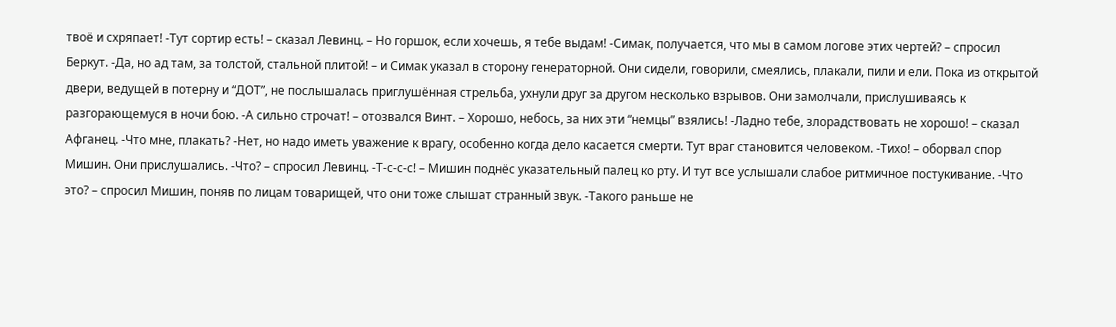твоё и схряпает! -Тут сортир есть! – сказал Левинц. – Но горшок, если хочешь, я тебе выдам! -Симак, получается, что мы в самом логове этих чертей? – спросил Беркут. -Да, но ад там, за толстой, стальной плитой! – и Симак указал в сторону генераторной. Они сидели, говорили, смеялись, плакали, пили и ели. Пока из открытой двери, ведущей в потерну и “ДОТ”, не послышалась приглушённая стрельба, ухнули друг за другом несколько взрывов. Они замолчали, прислушиваясь к разгорающемуся в ночи бою. -А сильно строчат! – отозвался Винт. – Хорошо, небось, за них эти “немцы” взялись! -Ладно тебе, злорадствовать не хорошо! – сказал Афганец. -Что мне, плакать? -Нет, но надо иметь уважение к врагу, особенно когда дело касается смерти. Тут враг становится человеком. -Тихо! – оборвал спор Мишин. Они прислушались. -Что? – спросил Левинц. -Т-с-с-с! – Мишин поднёс указательный палец ко рту. И тут все услышали слабое ритмичное постукивание. -Что это? – спросил Мишин, поняв по лицам товарищей, что они тоже слышат странный звук. -Такого раньше не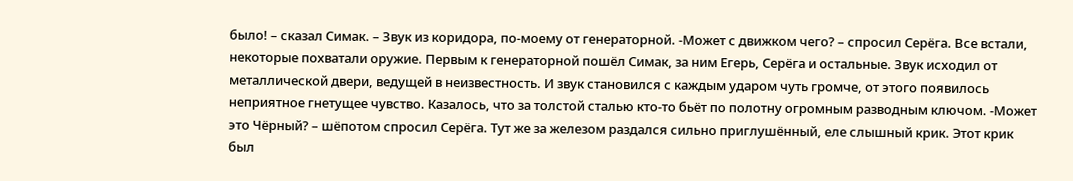было! – сказал Симак. – Звук из коридора, по-моему от генераторной. -Может с движком чего? – спросил Серёга. Все встали, некоторые похватали оружие. Первым к генераторной пошёл Симак, за ним Егерь, Серёга и остальные. Звук исходил от металлической двери, ведущей в неизвестность. И звук становился с каждым ударом чуть громче, от этого появилось неприятное гнетущее чувство. Казалось, что за толстой сталью кто-то бьёт по полотну огромным разводным ключом. -Может это Чёрный? – шёпотом спросил Серёга. Тут же за железом раздался сильно приглушённый, еле слышный крик. Этот крик был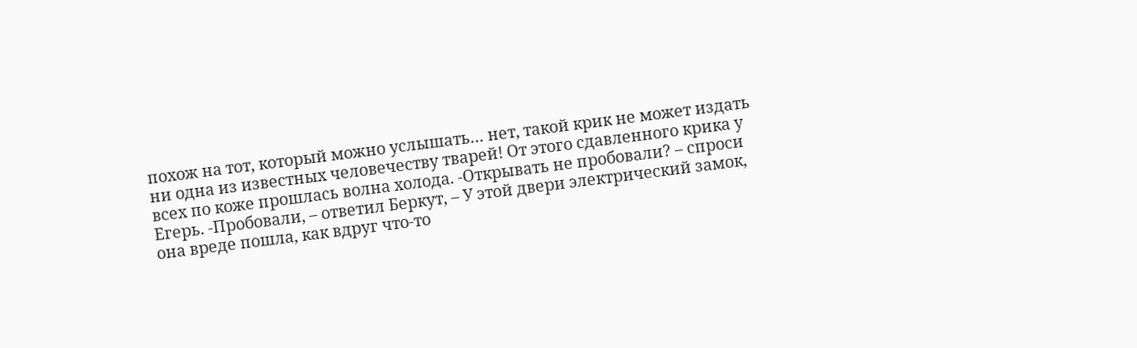похож на тот, который можно услышать… нет, такой крик не может издать ни одна из известных человечеству тварей! От этого сдавленного крика у всех по коже прошлась волна холода. -Открывать не пробовали? – спроси Егерь. -Пробовали, – ответил Беркут, – У этой двери электрический замок, она вреде пошла, как вдруг что-то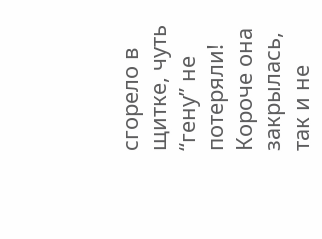сгорело в щитке, чуть “гену” не потеряли! Короче она закрылась, так и не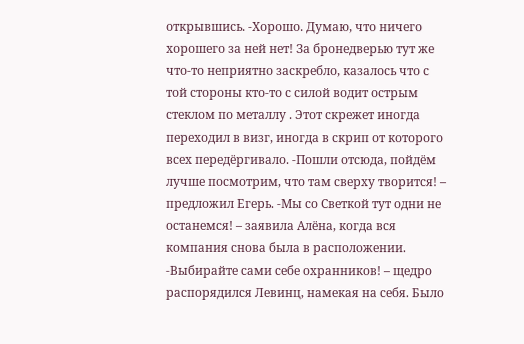открывшись. -Хорошо. Думаю, что ничего хорошего за ней нет! За бронедверью тут же что-то неприятно заскребло, казалось что с той стороны кто-то с силой водит острым стеклом по металлу . Этот скрежет иногда переходил в визг, иногда в скрип от которого всех передёргивало. -Пошли отсюда, пойдём лучше посмотрим, что там сверху творится! – предложил Егерь. -Мы со Светкой тут одни не останемся! – заявила Алёна, когда вся компания снова была в расположении. -Выбирайте сами себе охранников! – щедро распорядился Левинц, намекая на себя. Было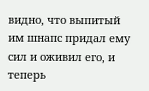видно, что выпитый им шнапс придал ему сил и оживил его, и теперь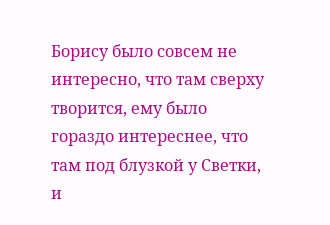Борису было совсем не интересно, что там сверху творится, ему было гораздо интереснее, что там под блузкой у Светки, и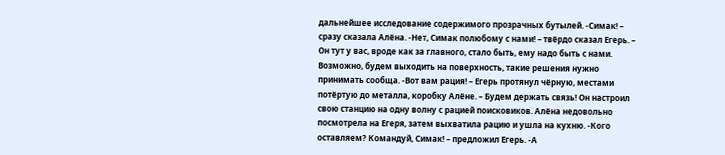дальнейшее исследование содержимого прозрачных бутылей. -Симак! –
сразу сказала Алёна. -Нет, Симак полюбому с нами! – твёрдо сказал Егерь. – Он тут у вас, вроде как за главного, стало быть, ему надо быть с нами. Возможно, будем выходить на поверхность, такие решения нужно принимать сообща. -Вот вам рация! – Егерь протянул чёрную, местами потёртую до металла, коробку Алёне. – Будем держать связь! Он настроил свою станцию на одну волну с рацией поисковиков. Алёна недовольно посмотрела на Егеря, затем выхватила рацию и ушла на кухню. -Кого оставляем? Командуй, Симак! – предложил Егерь. -А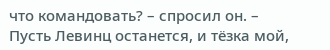что командовать? – спросил он. – Пусть Левинц останется, и тёзка мой,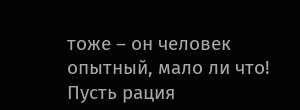тоже – он человек опытный, мало ли что! Пусть рация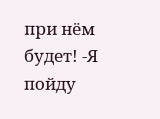при нём будет! -Я пойду